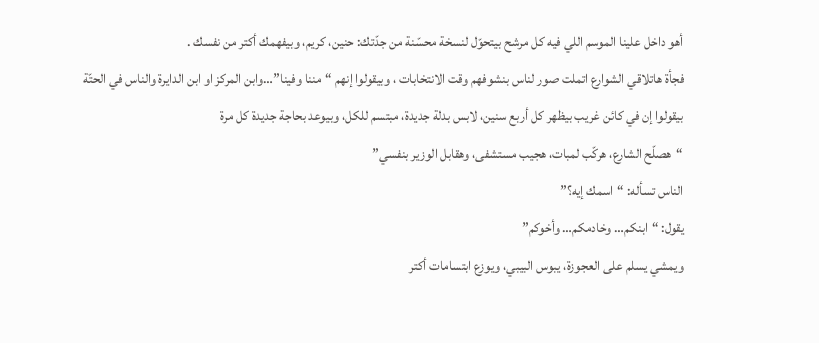أهو داخل علينا الموسم اللي فيه كل مرشح بيتحوّل لنسخة محسّنة من جدّتك: حنين، كريم، وبيفهمك أكتر من نفسك .
فجأة هاتلاقي الشوارع اتملت صور لناس بنشوفهم وقت الانتخابات ، وبيقولوا إنهم “مننا وفينا”…وابن المركز او ابن الدايرة والناس في الحتّة بيقولوا إن في كائن غريب بيظهر كل أربع سنين، لابس بدلة جديدة، مبتسم للكل، وبيوعد بحاجة جديدة كل مرة
“هصلّح الشارع، هركّب لمبات، هجيب مستشفى، وهقابل الوزير بنفسي”
الناس تسأله: “اسمك إيه؟”
يقول: “ابنكم… وخادمكم… وأخوكم”
ويمشي يسلم على العجوزة، يبوس البيبي، ويوزع ابتسامات أكتر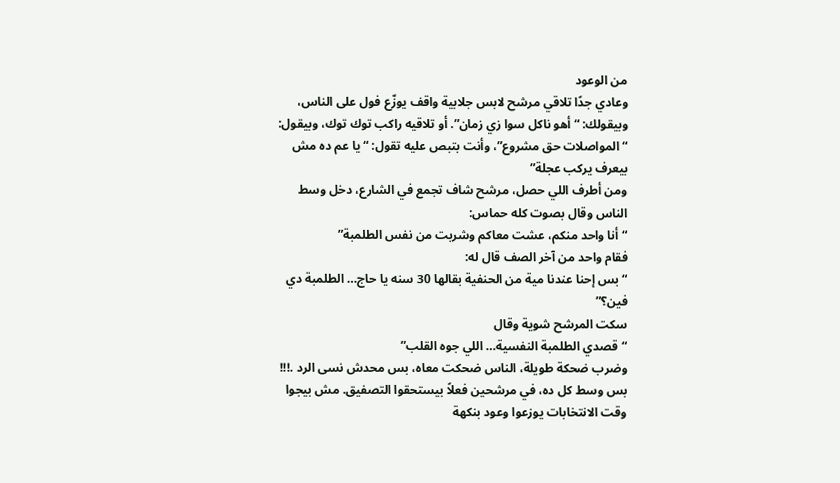من الوعود
وعادي جدًا تلاقي مرشح لابس جلابية واقف يوزّع فول على الناس، وبيقولك: “أهو ناكل سوا زي زمان”. أو تلاقيه راكب توك توك، وبيقول: “المواصلات حق مشروع”، وأنت بتبص عليه تقول: “يا عم ده مش بيعرف يركب عجلة”
ومن أطرف اللي حصل، مرشح شاف تجمع في الشارع، دخل وسط الناس وقال بصوت كله حماس:
“أنا واحد منكم، عشت معاكم وشربت من نفس الطلمبة”
فقام واحد من آخر الصف قال له:
“بس إحنا عندنا مية من الحنفية بقالها 30 سنه يا حاج… الطلمبة دي فين؟”
سكت المرشح شوية وقال
“قصدي الطلمبة النفسية… اللي جوه القلب”
وضرب ضحكة طويلة، الناس ضحكت معاه، بس محدش نسى الرد .!!!
بس وسط كل ده، في مرشحين فعلاً بيستحقوا التصفيق. مش بيجوا وقت الانتخابات يوزعوا وعود بنكهة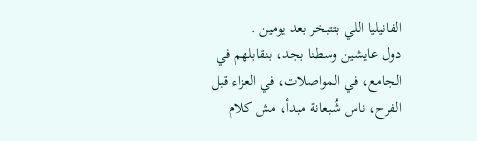الفانيليا اللي بتتبخر بعد يومين .
دول عايشين وسطنا بجد، بنقابلهم في الجامع، في المواصلات، في العزاء قبل الفرح، ناس شُبعانة مبدأ، مش كلام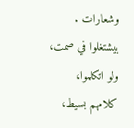وشعارات .
بيشتغلوا في صمت، ولو اتكلموا، كلامهم بسيط،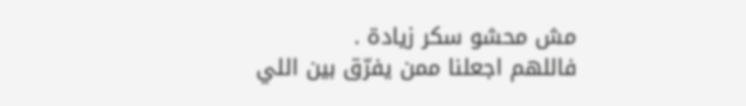مش محشو سكر زيادة .
فاللهم اجعلنا ممن يفرّق بين اللي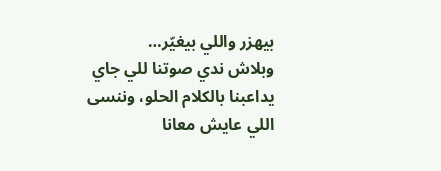بيهزر واللي بيغيّر…
وبلاش ندي صوتنا للي جاي يداعبنا بالكلام الحلو، وننسى اللي عايش معانا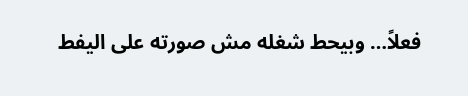فعلاً… وبيحط شغله مش صورته على اليفط